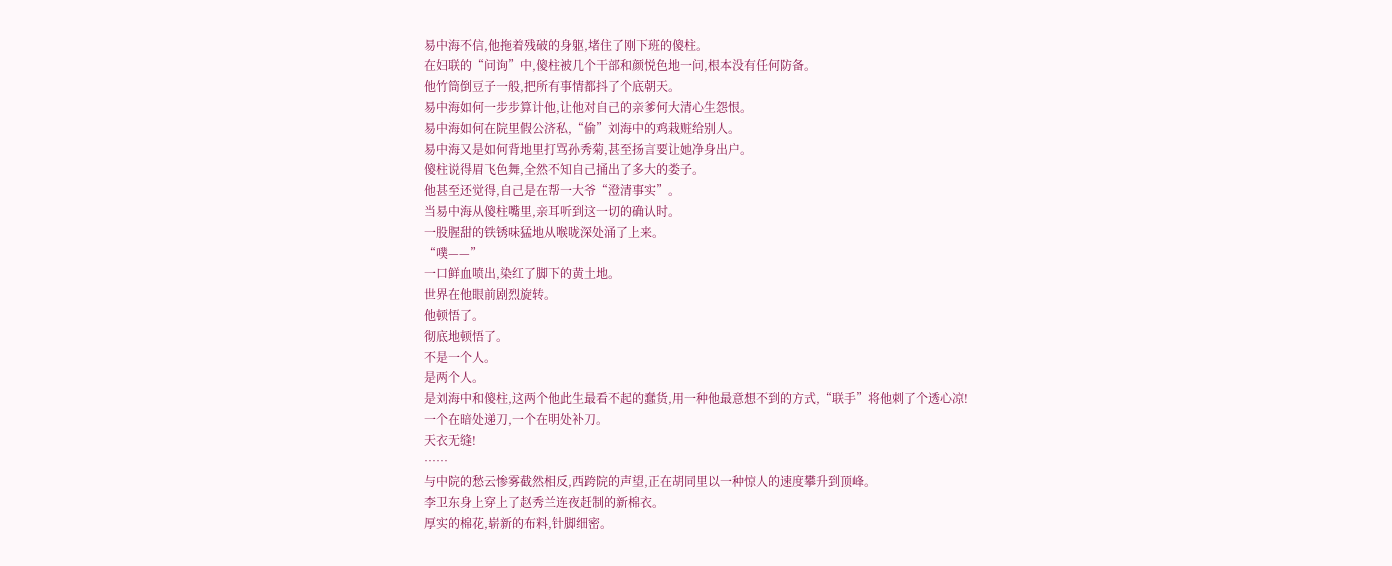易中海不信,他拖着残破的身躯,堵住了刚下班的傻柱。
在妇联的“问询”中,傻柱被几个干部和颜悦色地一问,根本没有任何防备。
他竹筒倒豆子一般,把所有事情都抖了个底朝天。
易中海如何一步步算计他,让他对自己的亲爹何大清心生怨恨。
易中海如何在院里假公济私,“偷”刘海中的鸡栽赃给别人。
易中海又是如何背地里打骂孙秀菊,甚至扬言要让她净身出户。
傻柱说得眉飞色舞,全然不知自己捅出了多大的娄子。
他甚至还觉得,自己是在帮一大爷“澄清事实”。
当易中海从傻柱嘴里,亲耳听到这一切的确认时。
一股腥甜的铁锈味猛地从喉咙深处涌了上来。
“噗——”
一口鲜血喷出,染红了脚下的黄土地。
世界在他眼前剧烈旋转。
他顿悟了。
彻底地顿悟了。
不是一个人。
是两个人。
是刘海中和傻柱,这两个他此生最看不起的蠢货,用一种他最意想不到的方式,“联手”将他刺了个透心凉!
一个在暗处递刀,一个在明处补刀。
天衣无缝!
……
与中院的愁云惨雾截然相反,西跨院的声望,正在胡同里以一种惊人的速度攀升到顶峰。
李卫东身上穿上了赵秀兰连夜赶制的新棉衣。
厚实的棉花,崭新的布料,针脚细密。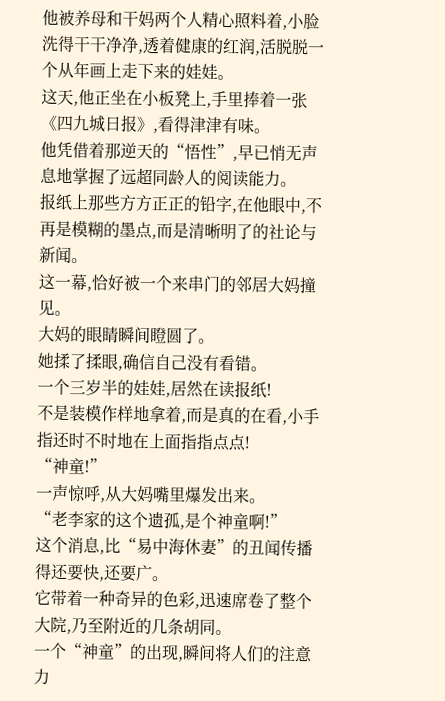他被养母和干妈两个人精心照料着,小脸洗得干干净净,透着健康的红润,活脱脱一个从年画上走下来的娃娃。
这天,他正坐在小板凳上,手里捧着一张《四九城日报》,看得津津有味。
他凭借着那逆天的“悟性”,早已悄无声息地掌握了远超同龄人的阅读能力。
报纸上那些方方正正的铅字,在他眼中,不再是模糊的墨点,而是清晰明了的社论与新闻。
这一幕,恰好被一个来串门的邻居大妈撞见。
大妈的眼睛瞬间瞪圆了。
她揉了揉眼,确信自己没有看错。
一个三岁半的娃娃,居然在读报纸!
不是装模作样地拿着,而是真的在看,小手指还时不时地在上面指指点点!
“神童!”
一声惊呼,从大妈嘴里爆发出来。
“老李家的这个遗孤,是个神童啊!”
这个消息,比“易中海休妻”的丑闻传播得还要快,还要广。
它带着一种奇异的色彩,迅速席卷了整个大院,乃至附近的几条胡同。
一个“神童”的出现,瞬间将人们的注意力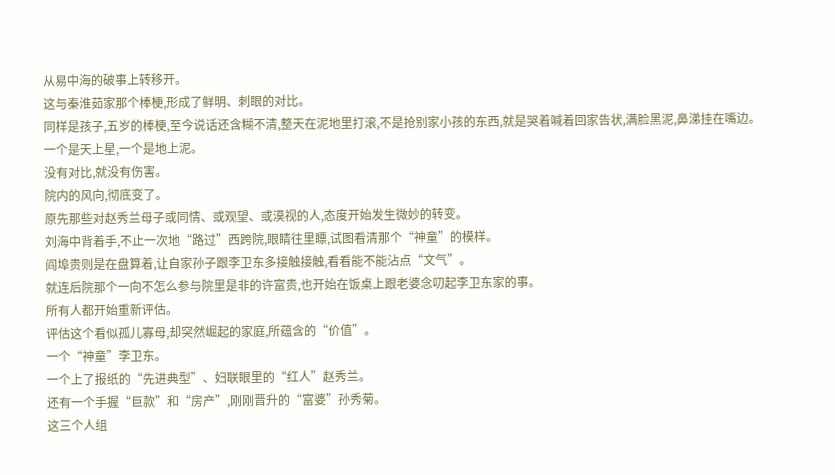从易中海的破事上转移开。
这与秦淮茹家那个棒梗,形成了鲜明、刺眼的对比。
同样是孩子,五岁的棒梗,至今说话还含糊不清,整天在泥地里打滚,不是抢别家小孩的东西,就是哭着喊着回家告状,满脸黑泥,鼻涕挂在嘴边。
一个是天上星,一个是地上泥。
没有对比,就没有伤害。
院内的风向,彻底变了。
原先那些对赵秀兰母子或同情、或观望、或漠视的人,态度开始发生微妙的转变。
刘海中背着手,不止一次地“路过”西跨院,眼睛往里瞟,试图看清那个“神童”的模样。
阎埠贵则是在盘算着,让自家孙子跟李卫东多接触接触,看看能不能沾点“文气”。
就连后院那个一向不怎么参与院里是非的许富贵,也开始在饭桌上跟老婆念叨起李卫东家的事。
所有人都开始重新评估。
评估这个看似孤儿寡母,却突然崛起的家庭,所蕴含的“价值”。
一个“神童”李卫东。
一个上了报纸的“先进典型”、妇联眼里的“红人”赵秀兰。
还有一个手握“巨款”和“房产”,刚刚晋升的“富婆”孙秀菊。
这三个人组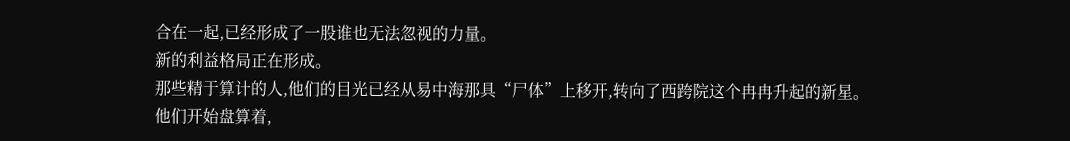合在一起,已经形成了一股谁也无法忽视的力量。
新的利益格局正在形成。
那些精于算计的人,他们的目光已经从易中海那具“尸体”上移开,转向了西跨院这个冉冉升起的新星。
他们开始盘算着,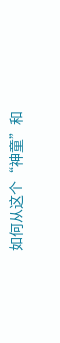如何从这个“神童”和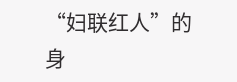“妇联红人”的身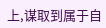上,谋取到属于自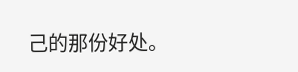己的那份好处。